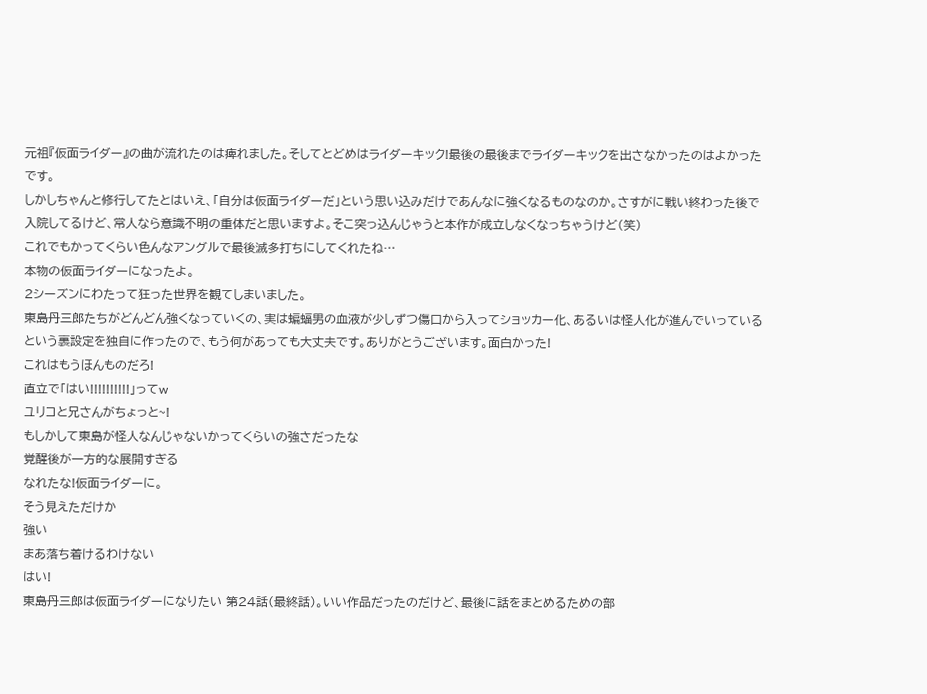元祖『仮面ライダー』の曲が流れたのは痺れました。そしてとどめはライダーキック!最後の最後までライダーキックを出さなかったのはよかったです。
しかしちゃんと修行してたとはいえ、「自分は仮面ライダーだ」という思い込みだけであんなに強くなるものなのか。さすがに戦い終わった後で入院してるけど、常人なら意識不明の重体だと思いますよ。そこ突っ込んじゃうと本作が成立しなくなっちゃうけど(笑)
これでもかってくらい色んなアングルで最後滅多打ちにしてくれたね…
本物の仮面ライダーになったよ。
2シーズンにわたって狂った世界を観てしまいました。
東島丹三郎たちがどんどん強くなっていくの、実は蝙蝠男の血液が少しずつ傷口から入ってショッカー化、あるいは怪人化が進んでいっているという裏設定を独自に作ったので、もう何があっても大丈夫です。ありがとうございます。面白かった!
これはもうほんものだろ!
直立で「はい!!!!!!!!!!」ってw
ユリコと兄さんがちょっと~!
もしかして東島が怪人なんじゃないかってくらいの強さだったな
覚醒後が一方的な展開すぎる
なれたな!仮面ライダーに。
そう見えただけか
強い
まあ落ち着けるわけない
はい!
東島丹三郎は仮面ライダーになりたい 第24話(最終話)。いい作品だったのだけど、最後に話をまとめるための部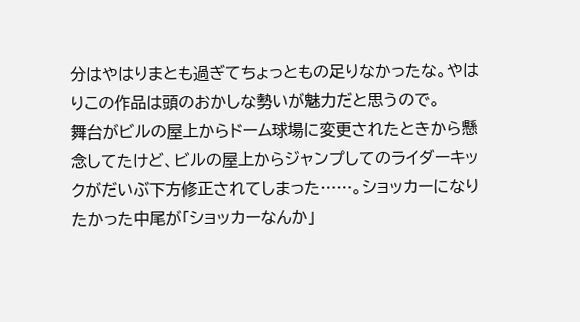分はやはりまとも過ぎてちょっともの足りなかったな。やはりこの作品は頭のおかしな勢いが魅力だと思うので。
舞台がビルの屋上からドーム球場に変更されたときから懸念してたけど、ビルの屋上からジャンプしてのライダーキックがだいぶ下方修正されてしまった……。ショッカーになりたかった中尾が「ショッカーなんか」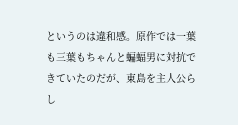というのは違和感。原作では一葉も三葉もちゃんと蝙蝠男に対抗できていたのだが、東島を主人公らし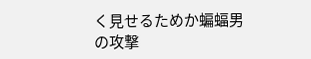く見せるためか蝙蝠男の攻撃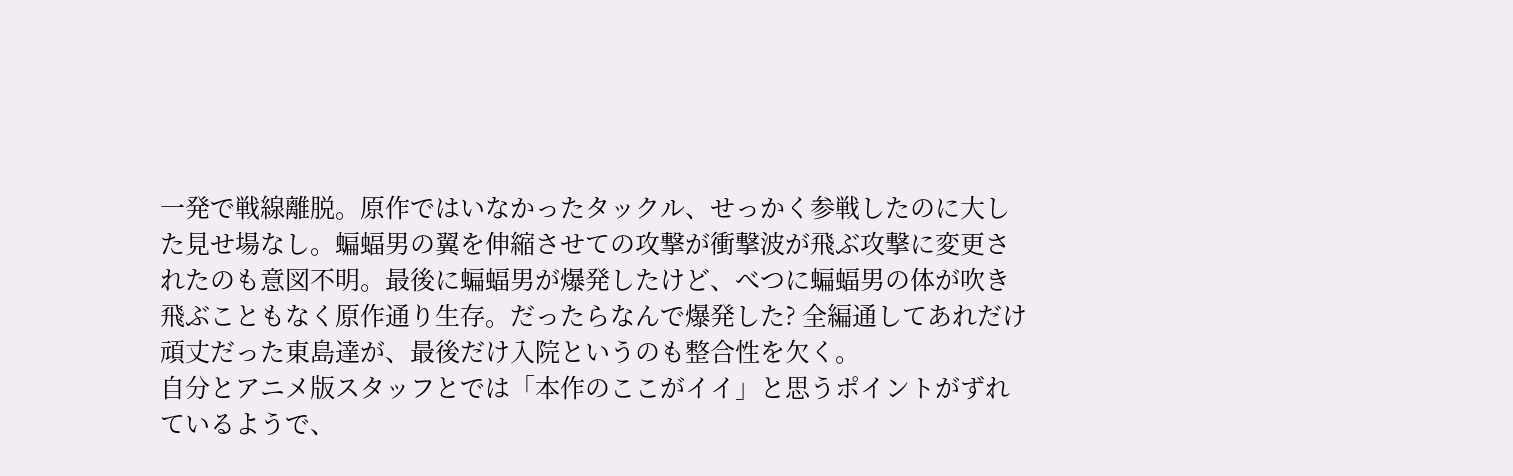一発で戦線離脱。原作ではいなかったタックル、せっかく参戦したのに大した見せ場なし。蝙蝠男の翼を伸縮させての攻撃が衝撃波が飛ぶ攻撃に変更されたのも意図不明。最後に蝙蝠男が爆発したけど、べつに蝙蝠男の体が吹き飛ぶこともなく原作通り生存。だったらなんで爆発した? 全編通してあれだけ頑丈だった東島達が、最後だけ入院というのも整合性を欠く。
自分とアニメ版スタッフとでは「本作のここがイイ」と思うポイントがずれているようで、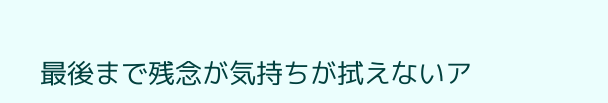最後まで残念が気持ちが拭えないア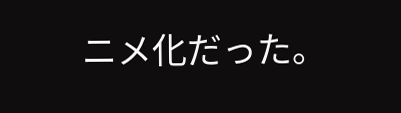ニメ化だった。